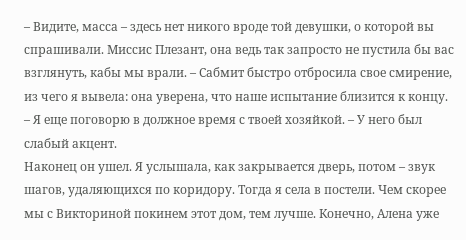– Видите, масса – здесь нет никого вроде той девушки, о которой вы спрашивали. Миссис Плезант, она ведь так запросто не пустила бы вас взглянуть, кабы мы врали. – Сабмит быстро отбросила свое смирение, из чего я вывела: она уверена, что наше испытание близится к концу.
– Я еще поговорю в должное время с твоей хозяйкой. – У него был слабый акцент.
Наконец он ушел. Я услышала, как закрывается дверь, потом – звук шагов, удаляющихся по коридору. Тогда я села в постели. Чем скорее мы с Викториной покинем этот дом, тем лучше. Конечно, Алена уже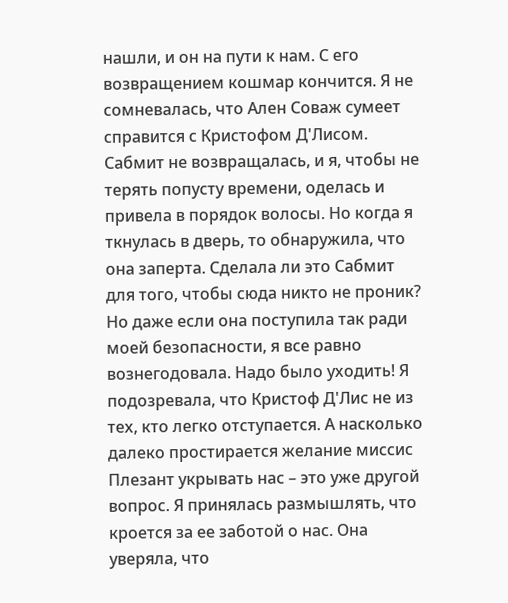нашли, и он на пути к нам. С его возвращением кошмар кончится. Я не сомневалась, что Ален Соваж сумеет справится с Кристофом Д'Лисом. Сабмит не возвращалась, и я, чтобы не терять попусту времени, оделась и привела в порядок волосы. Но когда я ткнулась в дверь, то обнаружила, что она заперта. Сделала ли это Сабмит для того, чтобы сюда никто не проник? Но даже если она поступила так ради моей безопасности, я все равно вознегодовала. Надо было уходить! Я подозревала, что Кристоф Д'Лис не из тех, кто легко отступается. А насколько далеко простирается желание миссис Плезант укрывать нас – это уже другой вопрос. Я принялась размышлять, что кроется за ее заботой о нас. Она уверяла, что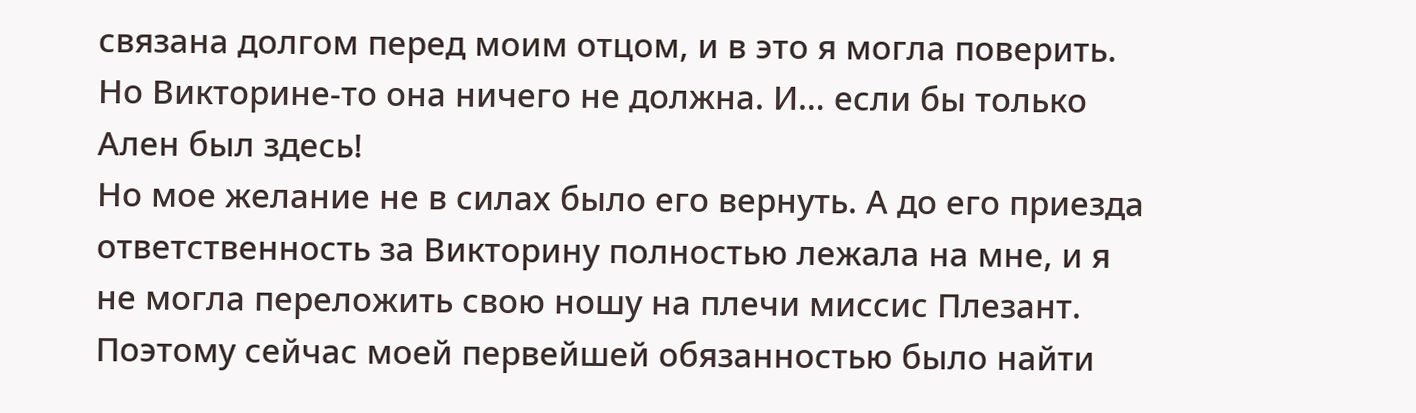связана долгом перед моим отцом, и в это я могла поверить. Но Викторине-то она ничего не должна. И… если бы только Ален был здесь!
Но мое желание не в силах было его вернуть. А до его приезда ответственность за Викторину полностью лежала на мне, и я не могла переложить свою ношу на плечи миссис Плезант. Поэтому сейчас моей первейшей обязанностью было найти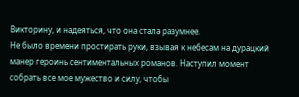Викторину, и надеяться, что она стала разумнее.
Не было времени простирать руки, взывая к небесам на дурацкий манер героинь сентиментальных романов. Наступил момент собрать все мое мужество и силу, чтобы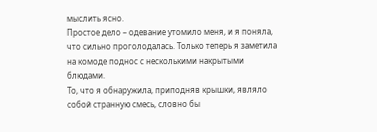мыслить ясно.
Простое дело – одевание утомило меня, и я поняла, что сильно проголодалась. Только теперь я заметила на комоде поднос с несколькими накрытыми блюдами.
То, что я обнаружила, приподняв крышки, являло собой странную смесь, словно бы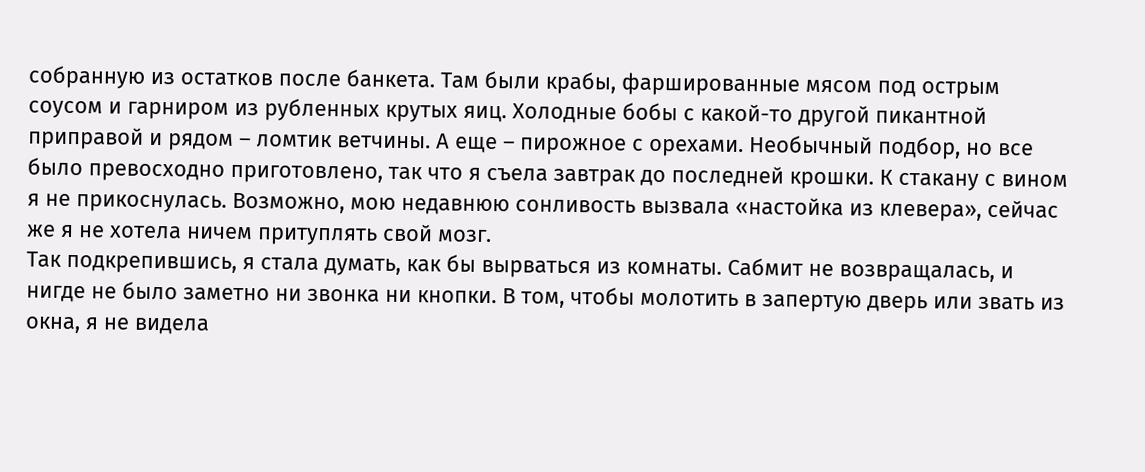собранную из остатков после банкета. Там были крабы, фаршированные мясом под острым соусом и гарниром из рубленных крутых яиц. Холодные бобы с какой-то другой пикантной приправой и рядом – ломтик ветчины. А еще – пирожное с орехами. Необычный подбор, но все было превосходно приготовлено, так что я съела завтрак до последней крошки. К стакану с вином я не прикоснулась. Возможно, мою недавнюю сонливость вызвала «настойка из клевера», сейчас же я не хотела ничем притуплять свой мозг.
Так подкрепившись, я стала думать, как бы вырваться из комнаты. Сабмит не возвращалась, и нигде не было заметно ни звонка ни кнопки. В том, чтобы молотить в запертую дверь или звать из окна, я не видела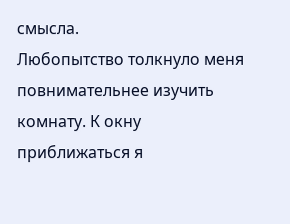смысла.
Любопытство толкнуло меня повнимательнее изучить комнату. К окну приближаться я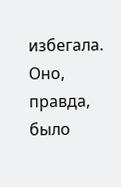избегала. Оно, правда, было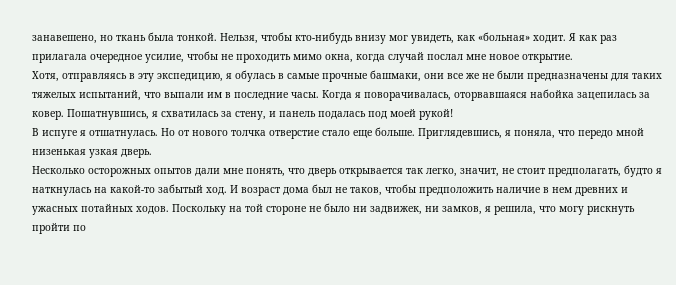занавешено, но ткань была тонкой. Нельзя, чтобы кто-нибудь внизу мог увидеть, как «больная» ходит. Я как раз прилагала очередное усилие, чтобы не проходить мимо окна, когда случай послал мне новое открытие.
Хотя, отправляясь в эту экспедицию, я обулась в самые прочные башмаки, они все же не были предназначены для таких тяжелых испытаний, что выпали им в последние часы. Когда я поворачивалась, оторвавшаяся набойка зацепилась за ковер. Пошатнувшись, я схватилась за стену, и панель подалась под моей рукой!
В испуге я отшатнулась. Но от нового толчка отверстие стало еще больше. Приглядевшись, я поняла, что передо мной низенькая узкая дверь.
Несколько осторожных опытов дали мне понять, что дверь открывается так легко, значит, не стоит предполагать, будто я наткнулась на какой-то забытый ход. И возраст дома был не таков, чтобы предположить наличие в нем древних и ужасных потайных ходов. Поскольку на той стороне не было ни задвижек, ни замков, я решила, что могу рискнуть пройти по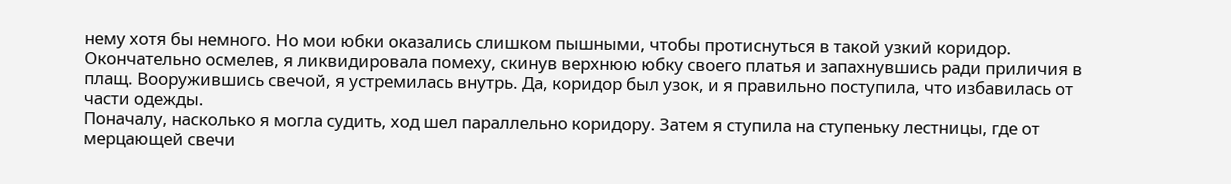нему хотя бы немного. Но мои юбки оказались слишком пышными, чтобы протиснуться в такой узкий коридор.
Окончательно осмелев, я ликвидировала помеху, скинув верхнюю юбку своего платья и запахнувшись ради приличия в плащ. Вооружившись свечой, я устремилась внутрь. Да, коридор был узок, и я правильно поступила, что избавилась от части одежды.
Поначалу, насколько я могла судить, ход шел параллельно коридору. Затем я ступила на ступеньку лестницы, где от мерцающей свечи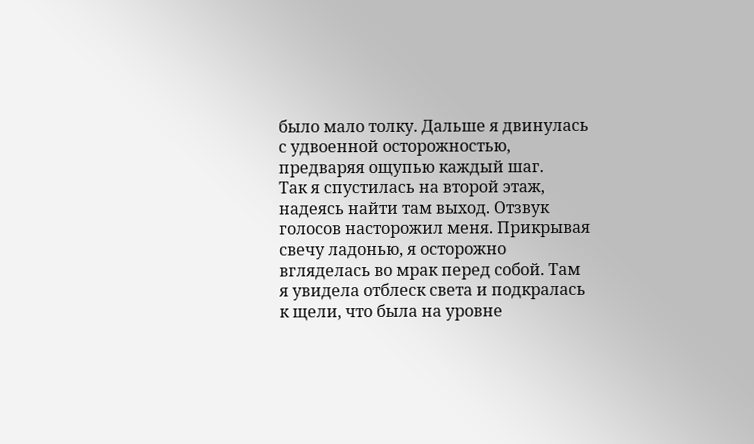было мало толку. Дальше я двинулась с удвоенной осторожностью, предваряя ощупью каждый шаг.
Так я спустилась на второй этаж, надеясь найти там выход. Отзвук голосов насторожил меня. Прикрывая свечу ладонью, я осторожно вгляделась во мрак перед собой. Там я увидела отблеск света и подкралась к щели, что была на уровне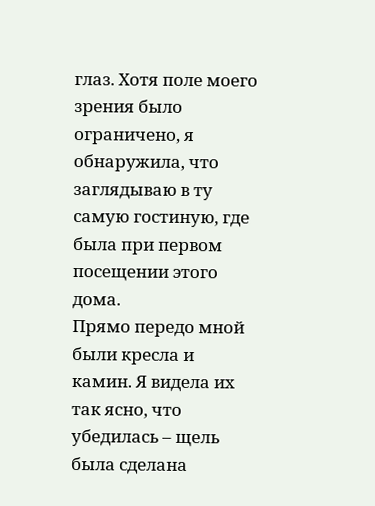глаз. Хотя поле моего зрения было ограничено, я обнаружила, что заглядываю в ту самую гостиную, где была при первом посещении этого дома.
Прямо передо мной были кресла и камин. Я видела их так ясно, что убедилась – щель была сделана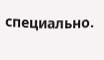специально.